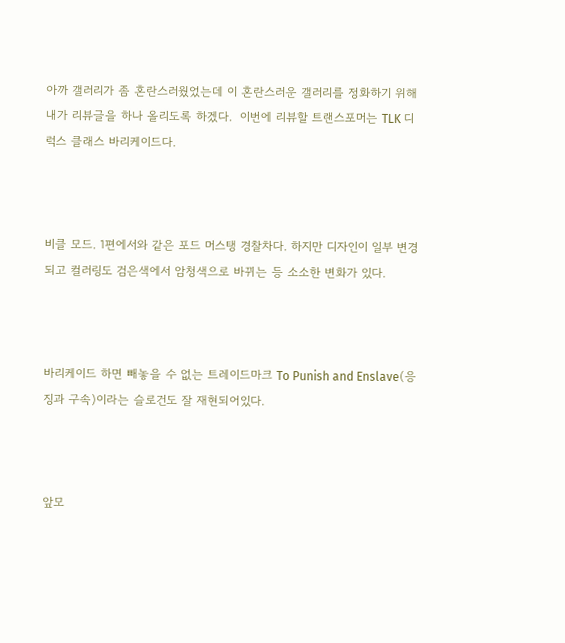아까 갤러리가 좀 혼란스러웠었는데 이 혼란스러운 갤러리를 정화하기 위해 내가 리뷰글을 하나 올리도록 하겠다.  이번에 리뷰할 트랜스포머는 TLK 디럭스 클래스 바리케이드다.



비클 모드. 1편에서와 같은 포드 머스탱 경찰차다. 하지만 디자인이 일부 변경되고 컬러링도 검은색에서 암청색으로 바뀌는 등 소소한 변화가 있다.



바리케이드 하면 빼놓을 수 없는 트레이드마크 To Punish and Enslave(응징과 구속)이라는 슬로건도 잘 재현되어있다.



앞모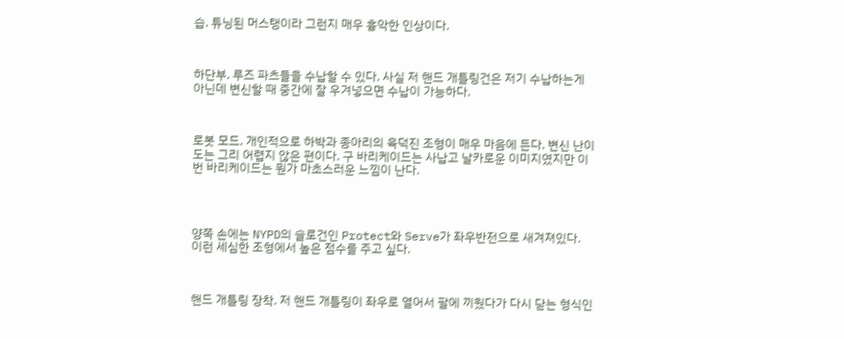습. 튜닝된 머스탱이라 그런지 매우 흉악한 인상이다.



하단부. 루즈 파츠들을 수납할 수 있다. 사실 저 핸드 개틀링건은 저기 수납하는게 아닌데 변신할 때 중간에 잘 우겨넣으면 수납이 가능하다.



로봇 모드. 개인적으로 하박과 종아리의 육덕진 조형이 매우 마음에 든다. 변신 난이도는 그리 어렵지 않은 편이다. 구 바리케이드는 사납고 날카로운 이미지였지만 이번 바리케이드는 뭔가 마초스러운 느낌이 난다.




양쪽 손에는 NYPD의 슬로건인 Protect와 Serve가 좌우반전으로 새겨져있다. 이런 세심한 조형에서 높은 점수를 주고 싶다.



핸드 개틀링 장착. 저 핸드 개틀링이 좌우로 열어서 팔에 끼웠다가 다시 닫는 형식인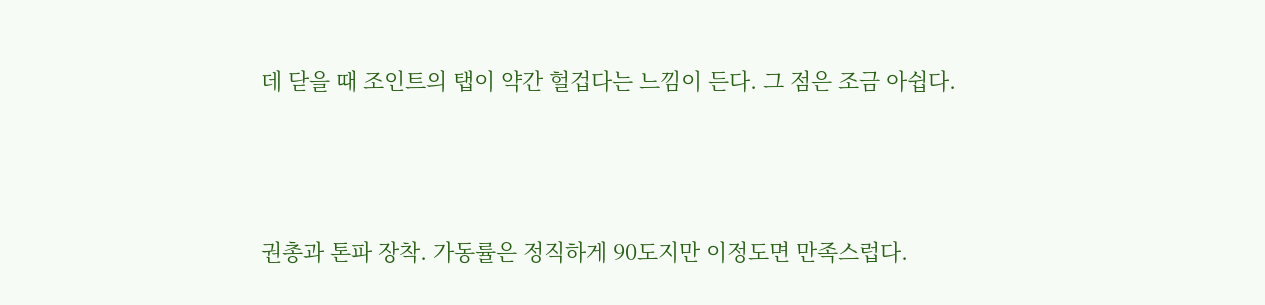데 닫을 때 조인트의 탭이 약간 헐겁다는 느낌이 든다. 그 점은 조금 아쉽다.



권총과 톤파 장착. 가동률은 정직하게 90도지만 이정도면 만족스럽다.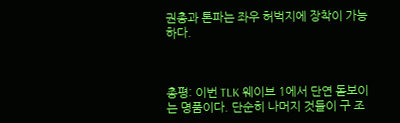권총과 톤파는 좌우 허벅지에 장착이 가능하다.



총평: 이번 TLK 웨이브 1에서 단연 돋보이는 명품이다. 단순히 나머지 것들이 구 조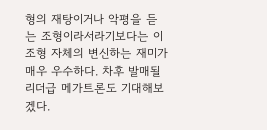형의 재탕이거나 악평을 듣는 조형이라서라기보다는 이 조형 자체의 변신하는 재미가 매우 우수하다. 차후 발매될 리더급 메가트론도 기대해보겠다.